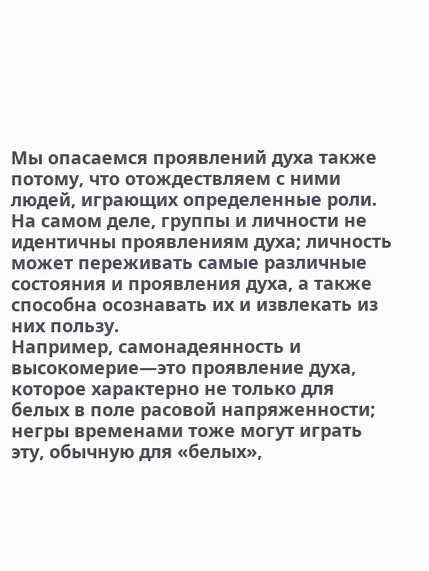Мы опасаемся проявлений духа также потому, что отождествляем с ними людей, играющих определенные роли. На самом деле, группы и личности не идентичны проявлениям духа; личность может переживать самые различные состояния и проявления духа, а также способна осознавать их и извлекать из них пользу.
Например, самонадеянность и высокомерие—это проявление духа, которое характерно не только для белых в поле расовой напряженности; негры временами тоже могут играть эту, обычную для «белых»,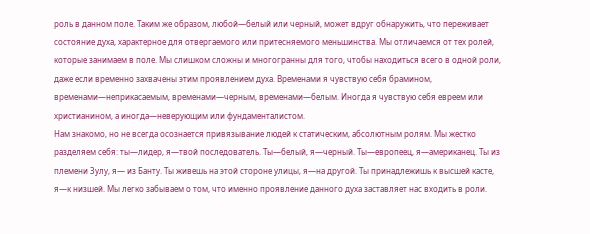роль в данном поле. Таким же образом, любой—белый или черный, может вдруг обнаружить, что переживает состояние духа, характерное для отвергаемого или притесняемого меньшинства. Мы отличаемся от тех ролей, которые занимаем в поле. Мы слишком сложны и многогранны для того, чтобы находиться всего в одной роли, даже если временно захвачены этим проявлением духа. Временами я чувствую себя брамином, временами—неприкасаемым, временами—черным, временами—белым. Иногда я чувствую себя евреем или христианином, а иногда—неверующим или фундаменталистом.
Нам знакомо, но не всегда осознается привязывание людей к статическим, абсолютным ролям. Мы жестко разделяем себя: ты—лидер, я—твой последователь. Ты—белый, я—черный. Ты—европеец, я—американец. Ты из племени Зулу, я— из Банту. Ты живешь на этой стороне улицы, я—на другой. Ты принадлежишь к высшей касте, я—к низшей. Мы легко забываем о том, что именно проявление данного духа заставляет нас входить в роли.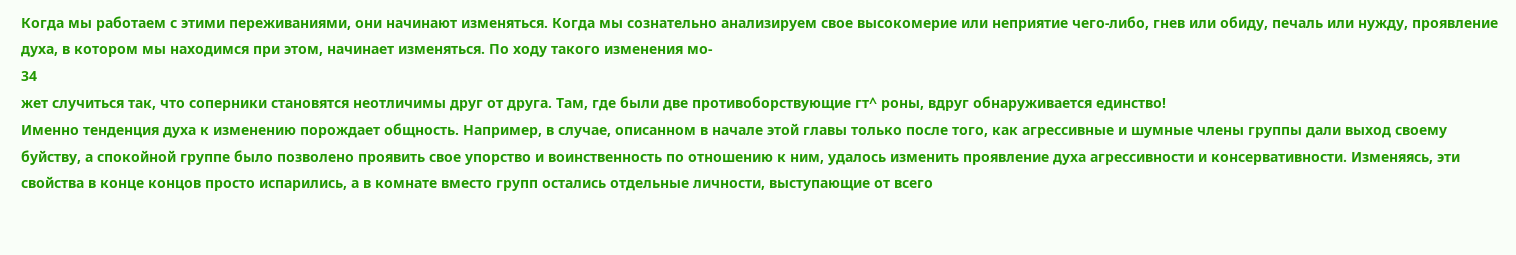Когда мы работаем с этими переживаниями, они начинают изменяться. Когда мы сознательно анализируем свое высокомерие или неприятие чего-либо, гнев или обиду, печаль или нужду, проявление духа, в котором мы находимся при этом, начинает изменяться. По ходу такого изменения мо-
34
жет случиться так, что соперники становятся неотличимы друг от друга. Там, где были две противоборствующие гт^ роны, вдруг обнаруживается единство!
Именно тенденция духа к изменению порождает общность. Например, в случае, описанном в начале этой главы только после того, как агрессивные и шумные члены группы дали выход своему буйству, а спокойной группе было позволено проявить свое упорство и воинственность по отношению к ним, удалось изменить проявление духа агрессивности и консервативности. Изменяясь, эти свойства в конце концов просто испарились, а в комнате вместо групп остались отдельные личности, выступающие от всего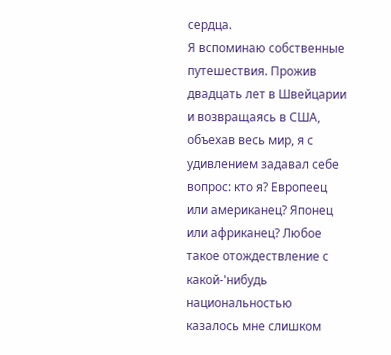сердца.
Я вспоминаю собственные путешествия. Прожив двадцать лет в Швейцарии и возвращаясь в США, объехав весь мир, я с удивлением задавал себе вопрос: кто я? Европеец или американец? Японец или африканец? Любое такое отождествление с какой-'нибудь национальностью казалось мне слишком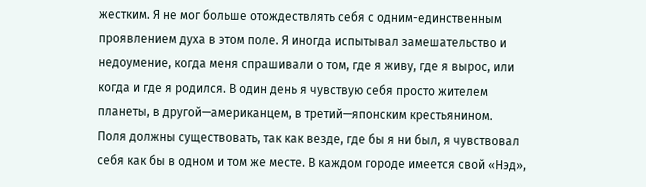жестким. Я не мог больше отождествлять себя с одним-единственным проявлением духа в этом поле. Я иногда испытывал замешательство и недоумение, когда меня спрашивали о том, где я живу, где я вырос, или когда и где я родился. В один день я чувствую себя просто жителем планеты, в другой—американцем, в третий—японским крестьянином.
Поля должны существовать, так как везде, где бы я ни был, я чувствовал себя как бы в одном и том же месте. В каждом городе имеется свой «Нэд»,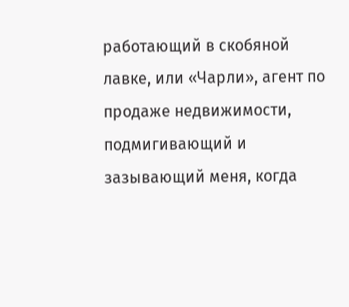работающий в скобяной лавке, или «Чарли», агент по продаже недвижимости, подмигивающий и зазывающий меня, когда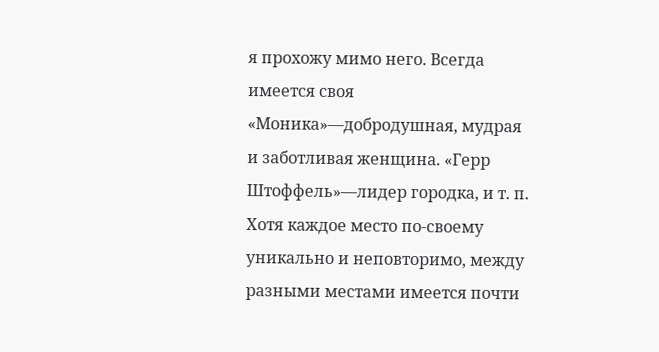я прохожу мимо него. Всегда имеется своя «Моника»—добродушная, мудрая и заботливая женщина. «Герр Штоффель»—лидер городка, и т. п. Хотя каждое место по-своему уникально и неповторимо, между разными местами имеется почти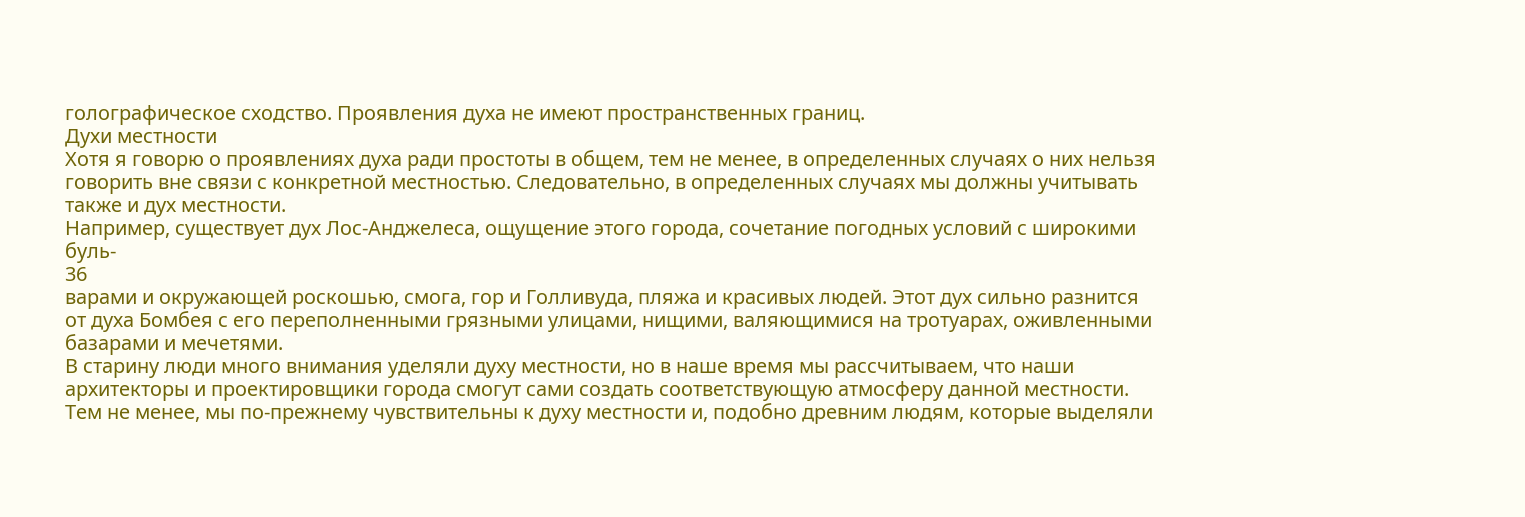голографическое сходство. Проявления духа не имеют пространственных границ.
Духи местности
Хотя я говорю о проявлениях духа ради простоты в общем, тем не менее, в определенных случаях о них нельзя говорить вне связи с конкретной местностью. Следовательно, в определенных случаях мы должны учитывать также и дух местности.
Например, существует дух Лос-Анджелеса, ощущение этого города, сочетание погодных условий с широкими буль-
36
варами и окружающей роскошью, смога, гор и Голливуда, пляжа и красивых людей. Этот дух сильно разнится от духа Бомбея с его переполненными грязными улицами, нищими, валяющимися на тротуарах, оживленными базарами и мечетями.
В старину люди много внимания уделяли духу местности, но в наше время мы рассчитываем, что наши архитекторы и проектировщики города смогут сами создать соответствующую атмосферу данной местности. Тем не менее, мы по-прежнему чувствительны к духу местности и, подобно древним людям, которые выделяли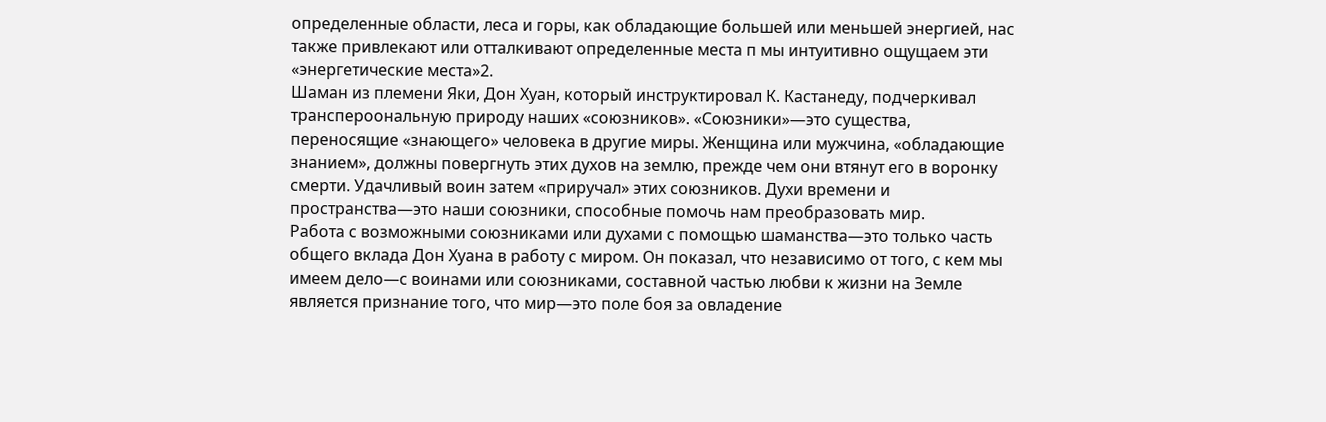определенные области, леса и горы, как обладающие большей или меньшей энергией, нас также привлекают или отталкивают определенные места п мы интуитивно ощущаем эти «энергетические места»2.
Шаман из племени Яки, Дон Хуан, который инструктировал К. Кастанеду, подчеркивал транспероональную природу наших «союзников». «Союзники»—это существа, переносящие «знающего» человека в другие миры. Женщина или мужчина, «обладающие знанием», должны повергнуть этих духов на землю, прежде чем они втянут его в воронку смерти. Удачливый воин затем «приручал» этих союзников. Духи времени и пространства—это наши союзники, способные помочь нам преобразовать мир.
Работа с возможными союзниками или духами с помощью шаманства—это только часть общего вклада Дон Хуана в работу с миром. Он показал, что независимо от того, с кем мы имеем дело—с воинами или союзниками, составной частью любви к жизни на Земле является признание того, что мир—это поле боя за овладение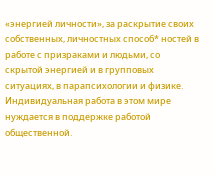«энергией личности», за раскрытие своих собственных, личностных способ* ностей в работе с призраками и людьми, со скрытой энергией и в групповых ситуациях, в парапсихологии и физике.
Индивидуальная работа в этом мире нуждается в поддержке работой общественной.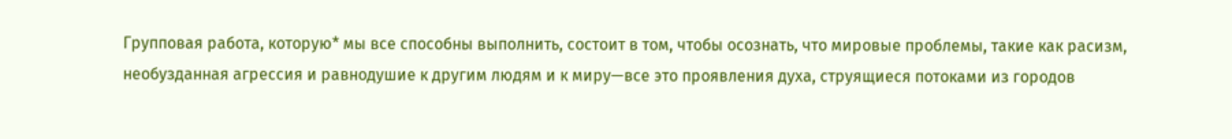Групповая работа, которую* мы все способны выполнить, состоит в том, чтобы осознать, что мировые проблемы, такие как расизм, необузданная агрессия и равнодушие к другим людям и к миру—все это проявления духа, струящиеся потоками из городов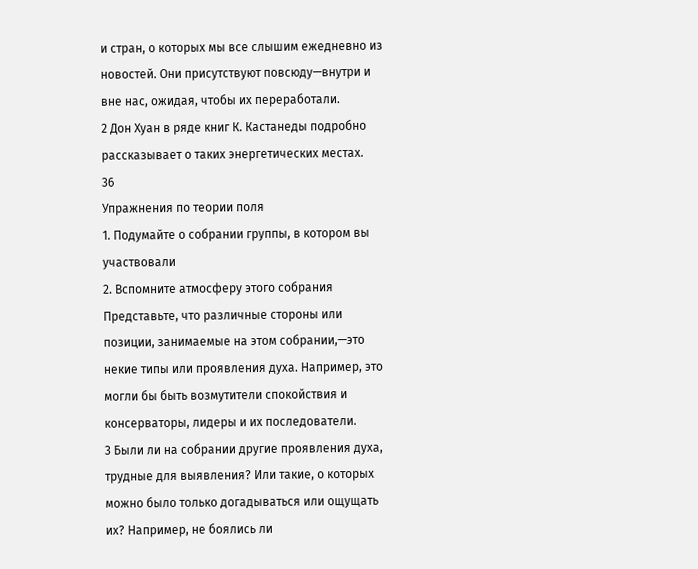и стран, о которых мы все слышим ежедневно из новостей. Они присутствуют повсюду—внутри и вне нас, ожидая, чтобы их переработали.
2 Дон Хуан в ряде книг К. Кастанеды подробно рассказывает о таких энергетических местах.
36
Упражнения по теории поля
1. Подумайте о собрании группы, в котором вы участвовали
2. Вспомните атмосферу этого собрания Представьте, что различные стороны или позиции, занимаемые на этом собрании,—это некие типы или проявления духа. Например, это могли бы быть возмутители спокойствия и консерваторы, лидеры и их последователи.
3 Были ли на собрании другие проявления духа, трудные для выявления? Или такие, о которых можно было только догадываться или ощущать их? Например, не боялись ли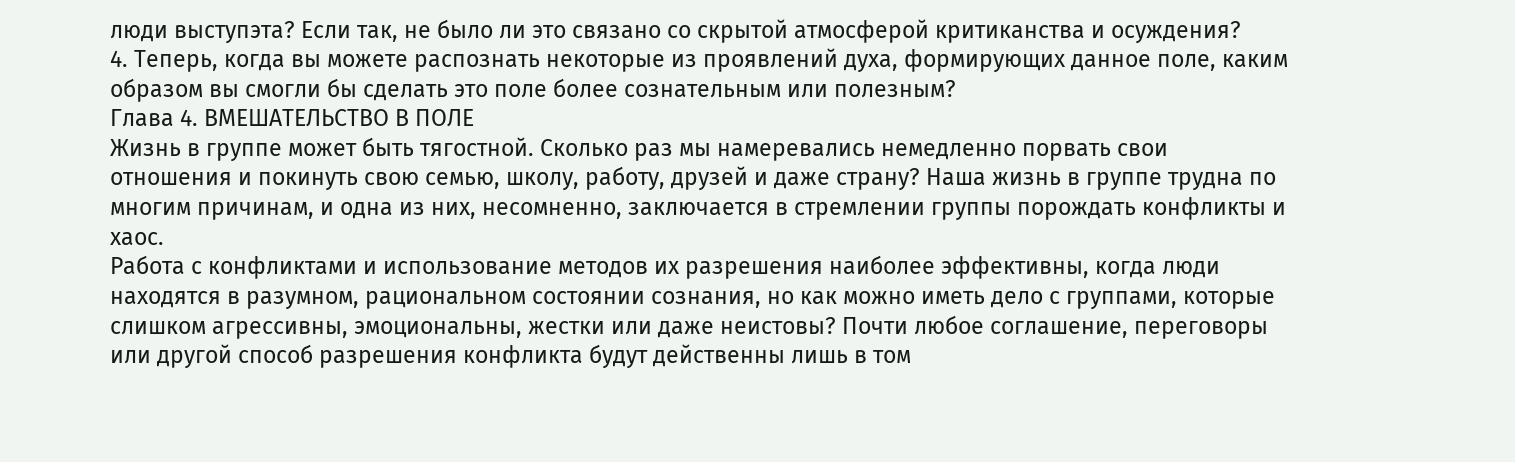люди выступэта? Если так, не было ли это связано со скрытой атмосферой критиканства и осуждения?
4. Теперь, когда вы можете распознать некоторые из проявлений духа, формирующих данное поле, каким образом вы смогли бы сделать это поле более сознательным или полезным?
Глава 4. ВМЕШАТЕЛЬСТВО В ПОЛЕ
Жизнь в группе может быть тягостной. Сколько раз мы намеревались немедленно порвать свои отношения и покинуть свою семью, школу, работу, друзей и даже страну? Наша жизнь в группе трудна по многим причинам, и одна из них, несомненно, заключается в стремлении группы порождать конфликты и хаос.
Работа с конфликтами и использование методов их разрешения наиболее эффективны, когда люди находятся в разумном, рациональном состоянии сознания, но как можно иметь дело с группами, которые слишком агрессивны, эмоциональны, жестки или даже неистовы? Почти любое соглашение, переговоры или другой способ разрешения конфликта будут действенны лишь в том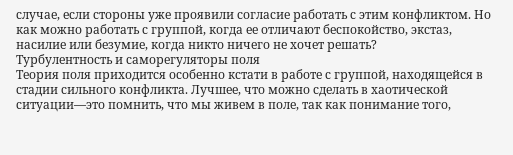случае, если стороны уже проявили согласие работать с этим конфликтом. Но как можно работать с группой, когда ее отличают беспокойство, экстаз, насилие или безумие, когда никто ничего не хочет решать?
Турбулентность и саморегуляторы поля
Теория поля приходится особенно кстати в работе с группой, находящейся в стадии сильного конфликта. Лучшее, что можно сделать в хаотической ситуации—это помнить, что мы живем в поле, так как понимание того,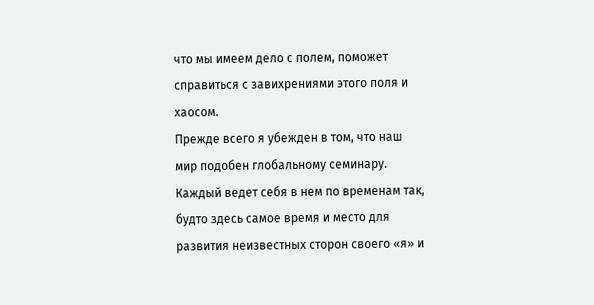что мы имеем дело с полем, поможет справиться с завихрениями этого поля и хаосом.
Прежде всего я убежден в том, что наш мир подобен глобальному семинару. Каждый ведет себя в нем по временам так, будто здесь самое время и место для развития неизвестных сторон своего «я» и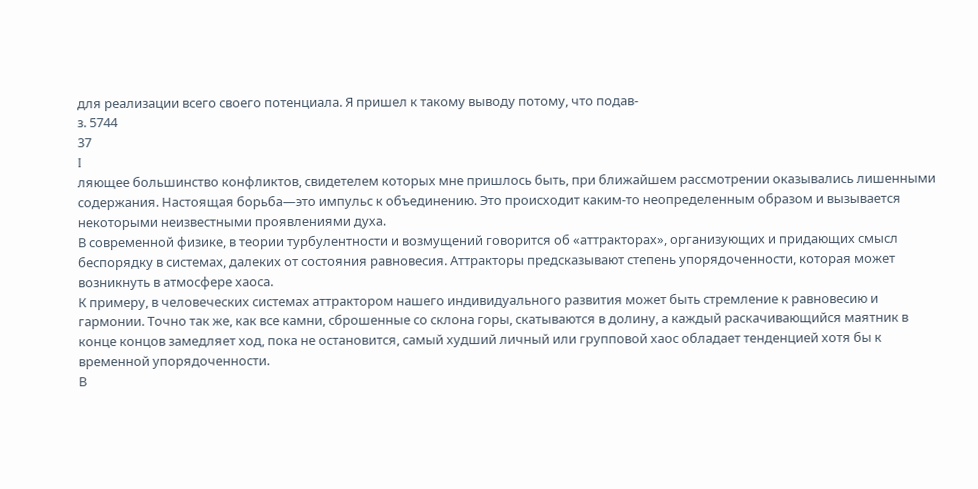для реализации всего своего потенциала. Я пришел к такому выводу потому, что подав-
з. 5744
37
I
ляющее большинство конфликтов, свидетелем которых мне пришлось быть, при ближайшем рассмотрении оказывались лишенными содержания. Настоящая борьба—это импульс к объединению. Это происходит каким-то неопределенным образом и вызывается некоторыми неизвестными проявлениями духа.
В современной физике, в теории турбулентности и возмущений говорится об «аттракторах», организующих и придающих смысл беспорядку в системах, далеких от состояния равновесия. Аттракторы предсказывают степень упорядоченности, которая может возникнуть в атмосфере хаоса.
К примеру, в человеческих системах аттрактором нашего индивидуального развития может быть стремление к равновесию и гармонии. Точно так же, как все камни, сброшенные со склона горы, скатываются в долину, а каждый раскачивающийся маятник в конце концов замедляет ход, пока не остановится, самый худший личный или групповой хаос обладает тенденцией хотя бы к временной упорядоченности.
В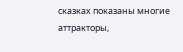сказках показаны многие аттракторы,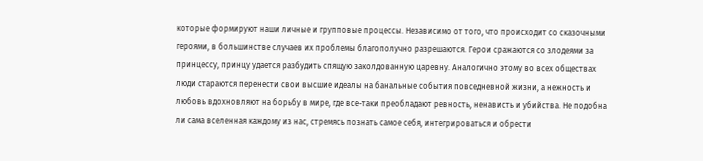которые формируют наши личные и групповые процессы. Независимо от того, что происходит со сказочными героями, в большинстве случаев их проблемы благополучно разрешаются. Герои сражаются со злодеями за принцессу, принцу удается разбудить спящую заколдованную царевну. Аналогично этому во всех обществах люди стараются перенести свои высшие идеалы на банальные события повседневной жизни, а нежность и любовь вдохновляют на борьбу в мире, где все-таки преобладают ревность, ненависть и убийства. Не подобна ли сама вселенная каждому из нас, стремясь познать самое себя, интегрироваться и обрести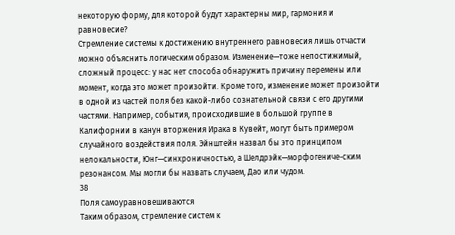некоторую форму, для которой будут характерны мир, гармония и равновесие?
Стремление системы к достижению внутреннего равновесия лишь отчасти можно объяснить логическим образом. Изменение—тоже непостижимый, сложный процесс: у нас нет способа обнаружить причину перемены или момент, когда это может произойти. Кроме того, изменение может произойти в одной из частей поля без какой-либо сознательной связи с его другими частями. Например, события, происходившие в большой группе в Калифорнии в канун вторжения Ирака в Кувейт, могут быть примером случайного воздействия поля. Эйнштейн назвал бы это принципом нелокальности, Юнг—синхроничностью, а Шелдрэйк—морфогениче-ским резонансом. Мы могли бы назвать случаем, Дао или чудом.
38
Поля самоуравновешиваются
Таким образом, стремление систем к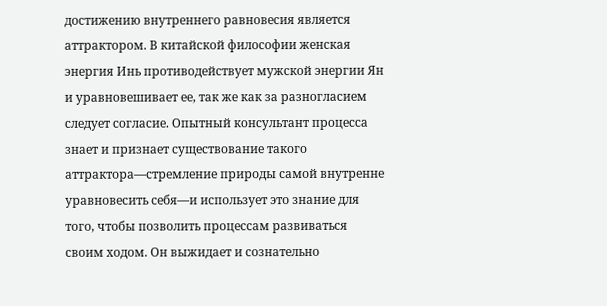достижению внутреннего равновесия является аттрактором. В китайской философии женская энергия Инь противодействует мужской энергии Ян и уравновешивает ее, так же как за разногласием следует согласие. Опытный консультант процесса знает и признает существование такого аттрактора—стремление природы самой внутренне уравновесить себя—и использует это знание для того, чтобы позволить процессам развиваться своим ходом. Он выжидает и сознательно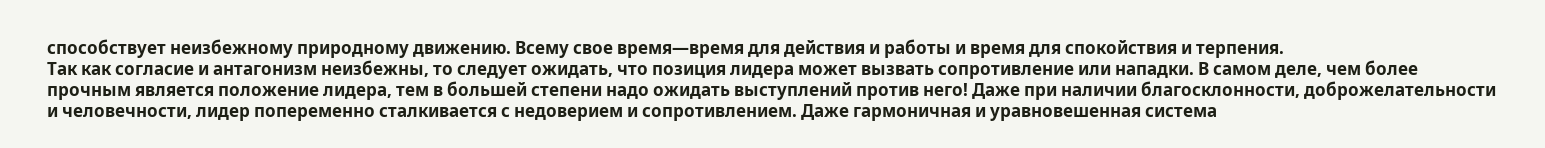способствует неизбежному природному движению. Всему свое время—время для действия и работы и время для спокойствия и терпения.
Так как согласие и антагонизм неизбежны, то следует ожидать, что позиция лидера может вызвать сопротивление или нападки. В самом деле, чем более прочным является положение лидера, тем в большей степени надо ожидать выступлений против него! Даже при наличии благосклонности, доброжелательности и человечности, лидер попеременно сталкивается с недоверием и сопротивлением. Даже гармоничная и уравновешенная система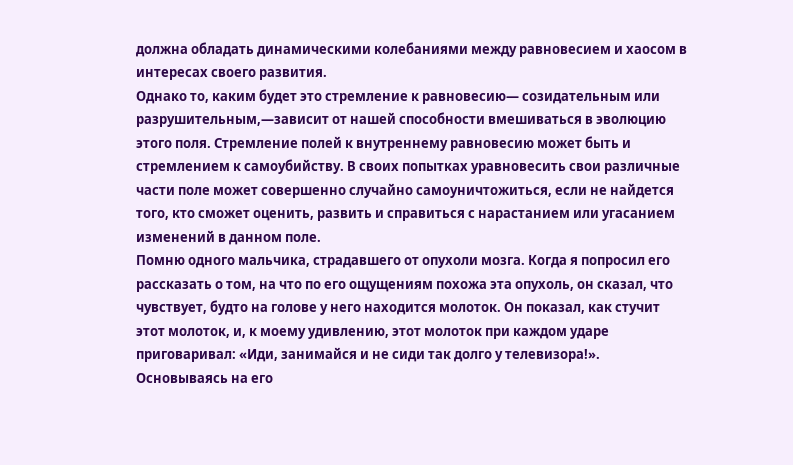должна обладать динамическими колебаниями между равновесием и хаосом в интересах своего развития.
Однако то, каким будет это стремление к равновесию— созидательным или разрушительным,—зависит от нашей способности вмешиваться в эволюцию этого поля. Стремление полей к внутреннему равновесию может быть и стремлением к самоубийству. В своих попытках уравновесить свои различные части поле может совершенно случайно самоуничтожиться, если не найдется того, кто сможет оценить, развить и справиться с нарастанием или угасанием изменений в данном поле.
Помню одного мальчика, страдавшего от опухоли мозга. Когда я попросил его рассказать о том, на что по его ощущениям похожа эта опухоль, он сказал, что чувствует, будто на голове у него находится молоток. Он показал, как стучит этот молоток, и, к моему удивлению, этот молоток при каждом ударе приговаривал: «Иди, занимайся и не сиди так долго у телевизора!».
Основываясь на его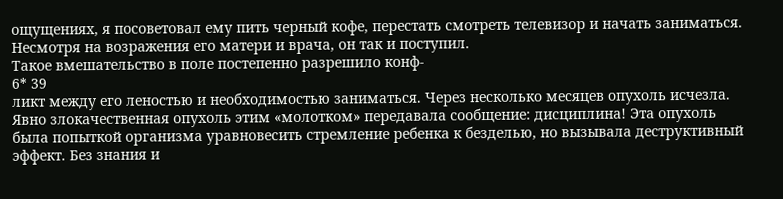ощущениях, я посоветовал ему пить черный кофе, перестать смотреть телевизор и начать заниматься. Несмотря на возражения его матери и врача, он так и поступил.
Такое вмешательство в поле постепенно разрешило конф-
6* 39
ликт между его леностью и необходимостью заниматься. Через несколько месяцев опухоль исчезла.
Явно злокачественная опухоль этим «молотком» передавала сообщение: дисциплина! Эта опухоль была попыткой организма уравновесить стремление ребенка к безделью, но вызывала деструктивный эффект. Без знания и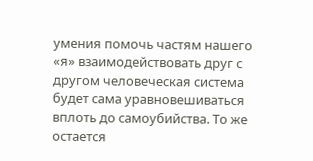умения помочь частям нашего «я» взаимодействовать друг с другом человеческая система будет сама уравновешиваться вплоть до самоубийства. То же остается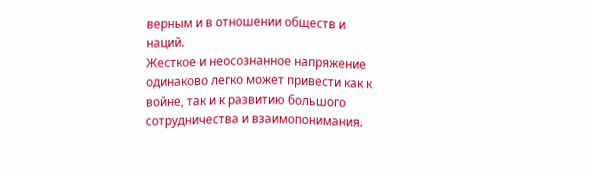верным и в отношении обществ и наций.
Жесткое и неосознанное напряжение одинаково легко может привести как к войне, так и к развитию большого сотрудничества и взаимопонимания.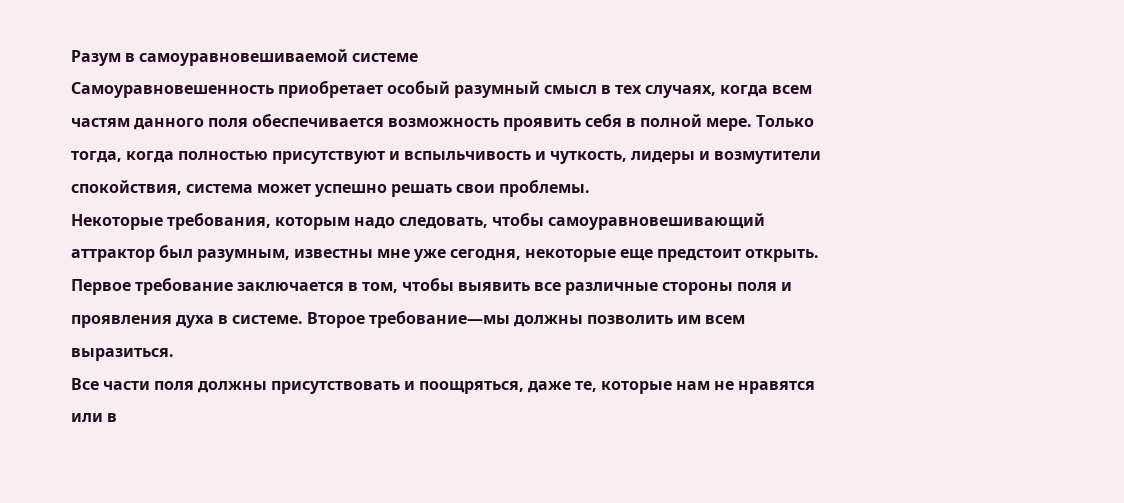Разум в самоуравновешиваемой системе
Самоуравновешенность приобретает особый разумный смысл в тех случаях, когда всем частям данного поля обеспечивается возможность проявить себя в полной мере. Только тогда, когда полностью присутствуют и вспыльчивость и чуткость, лидеры и возмутители спокойствия, система может успешно решать свои проблемы.
Некоторые требования, которым надо следовать, чтобы самоуравновешивающий аттрактор был разумным, известны мне уже сегодня, некоторые еще предстоит открыть. Первое требование заключается в том, чтобы выявить все различные стороны поля и проявления духа в системе. Второе требование—мы должны позволить им всем выразиться.
Все части поля должны присутствовать и поощряться, даже те, которые нам не нравятся или в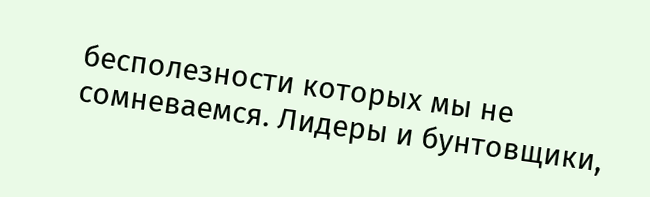бесполезности которых мы не сомневаемся. Лидеры и бунтовщики,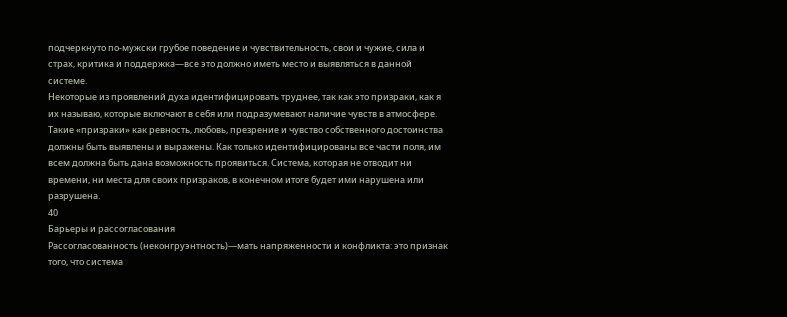подчеркнуто по-мужски грубое поведение и чувствительность, свои и чужие, сила и страх, критика и поддержка—все это должно иметь место и выявляться в данной системе.
Некоторые из проявлений духа идентифицировать труднее, так как это призраки, как я их называю, которые включают в себя или подразумевают наличие чувств в атмосфере. Такие «призраки» как ревность, любовь, презрение и чувство собственного достоинства должны быть выявлены и выражены. Как только идентифицированы все части поля, им всем должна быть дана возможность проявиться. Система, которая не отводит ни времени, ни места для своих призраков, в конечном итоге будет ими нарушена или разрушена.
40
Барьеры и рассогласования
Рассогласованность (неконгруэнтность)—мать напряженности и конфликта: это признак того, что система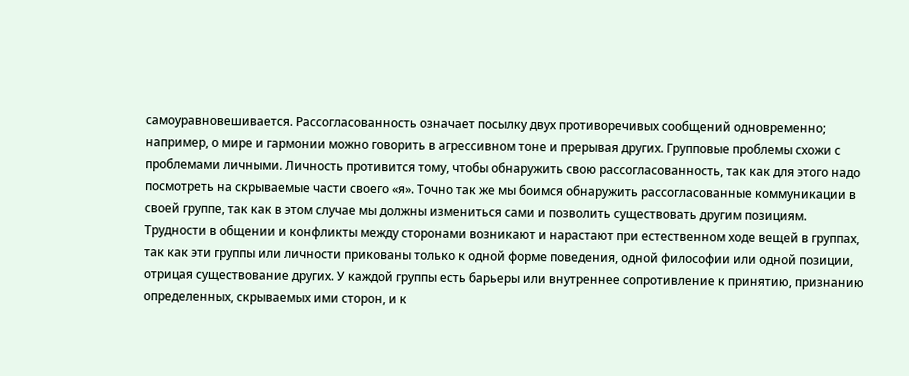самоуравновешивается. Рассогласованность означает посылку двух противоречивых сообщений одновременно; например, о мире и гармонии можно говорить в агрессивном тоне и прерывая других. Групповые проблемы схожи с проблемами личными. Личность противится тому, чтобы обнаружить свою рассогласованность, так как для этого надо посмотреть на скрываемые части своего «я». Точно так же мы боимся обнаружить рассогласованные коммуникации в своей группе, так как в этом случае мы должны измениться сами и позволить существовать другим позициям.
Трудности в общении и конфликты между сторонами возникают и нарастают при естественном ходе вещей в группах, так как эти группы или личности прикованы только к одной форме поведения, одной философии или одной позиции, отрицая существование других. У каждой группы есть барьеры или внутреннее сопротивление к принятию, признанию определенных, скрываемых ими сторон, и к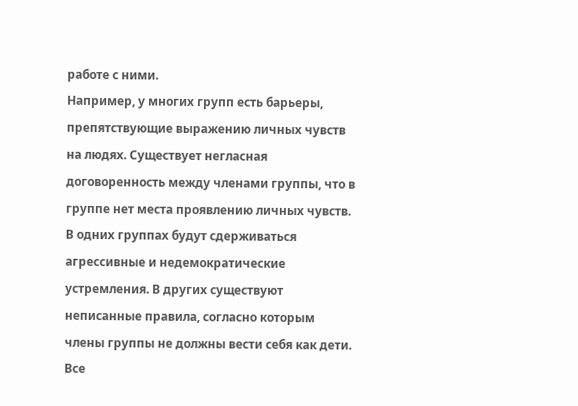работе с ними.
Например, у многих групп есть барьеры, препятствующие выражению личных чувств на людях. Существует негласная договоренность между членами группы, что в группе нет места проявлению личных чувств. В одних группах будут сдерживаться агрессивные и недемократические устремления. В других существуют неписанные правила, согласно которым члены группы не должны вести себя как дети. Все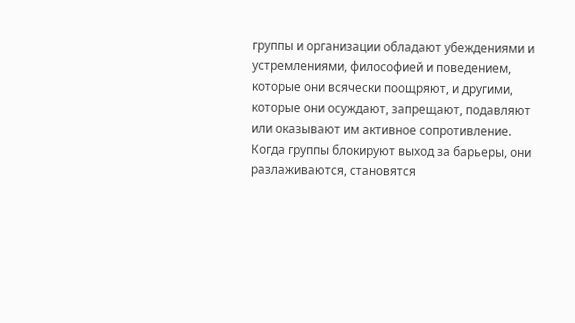группы и организации обладают убеждениями и устремлениями, философией и поведением, которые они всячески поощряют, и другими, которые они осуждают, запрещают, подавляют или оказывают им активное сопротивление.
Когда группы блокируют выход за барьеры, они разлаживаются, становятся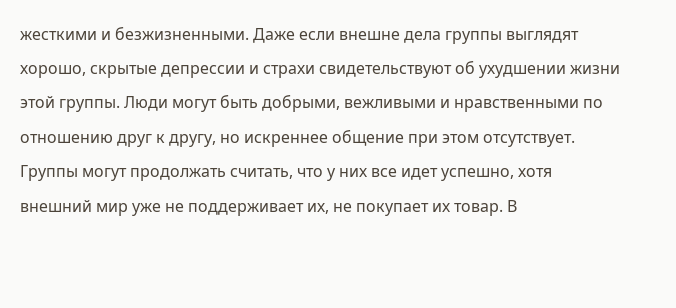жесткими и безжизненными. Даже если внешне дела группы выглядят хорошо, скрытые депрессии и страхи свидетельствуют об ухудшении жизни этой группы. Люди могут быть добрыми, вежливыми и нравственными по отношению друг к другу, но искреннее общение при этом отсутствует.
Группы могут продолжать считать, что у них все идет успешно, хотя внешний мир уже не поддерживает их, не покупает их товар. В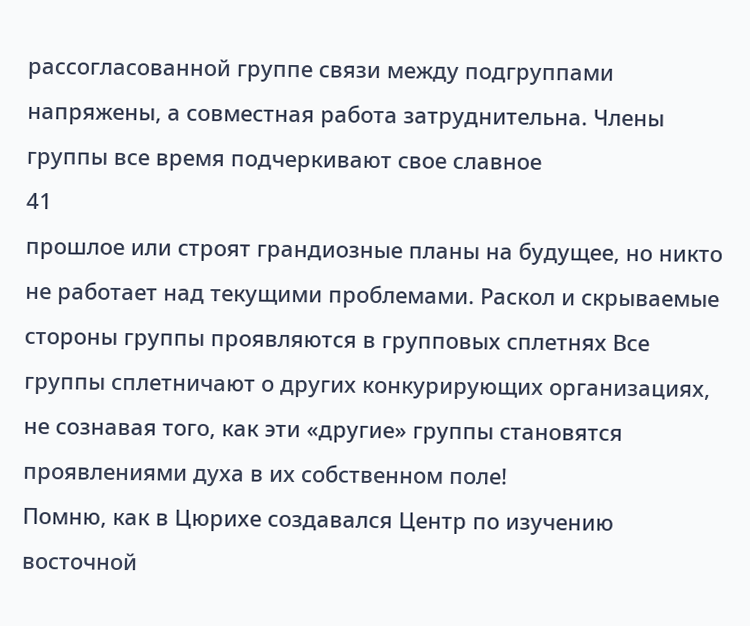рассогласованной группе связи между подгруппами напряжены, а совместная работа затруднительна. Члены группы все время подчеркивают свое славное
41
прошлое или строят грандиозные планы на будущее, но никто не работает над текущими проблемами. Раскол и скрываемые стороны группы проявляются в групповых сплетнях Все группы сплетничают о других конкурирующих организациях, не сознавая того, как эти «другие» группы становятся проявлениями духа в их собственном поле!
Помню, как в Цюрихе создавался Центр по изучению восточной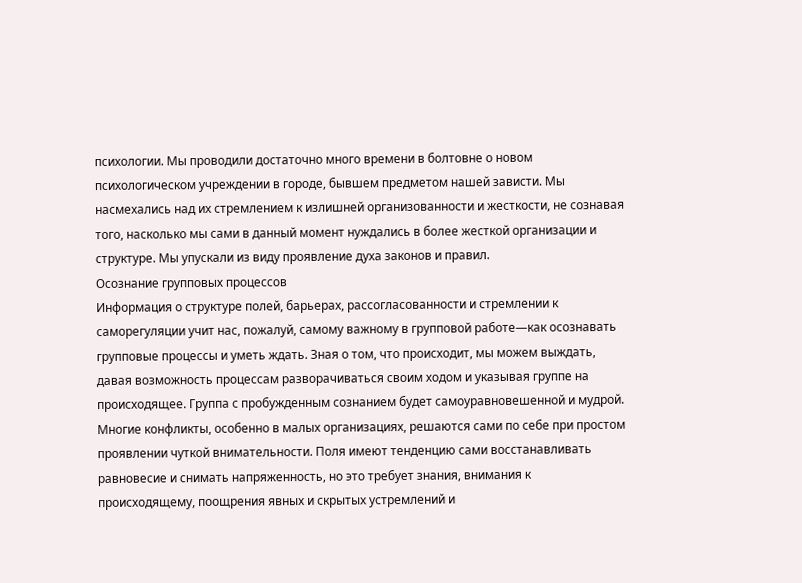психологии. Мы проводили достаточно много времени в болтовне о новом психологическом учреждении в городе, бывшем предметом нашей зависти. Мы насмехались над их стремлением к излишней организованности и жесткости, не сознавая того, насколько мы сами в данный момент нуждались в более жесткой организации и структуре. Мы упускали из виду проявление духа законов и правил.
Осознание групповых процессов
Информация о структуре полей, барьерах, рассогласованности и стремлении к саморегуляции учит нас, пожалуй, самому важному в групповой работе—как осознавать групповые процессы и уметь ждать. Зная о том, что происходит, мы можем выждать, давая возможность процессам разворачиваться своим ходом и указывая группе на происходящее. Группа с пробужденным сознанием будет самоуравновешенной и мудрой.
Многие конфликты, особенно в малых организациях, решаются сами по себе при простом проявлении чуткой внимательности. Поля имеют тенденцию сами восстанавливать равновесие и снимать напряженность, но это требует знания, внимания к происходящему, поощрения явных и скрытых устремлений и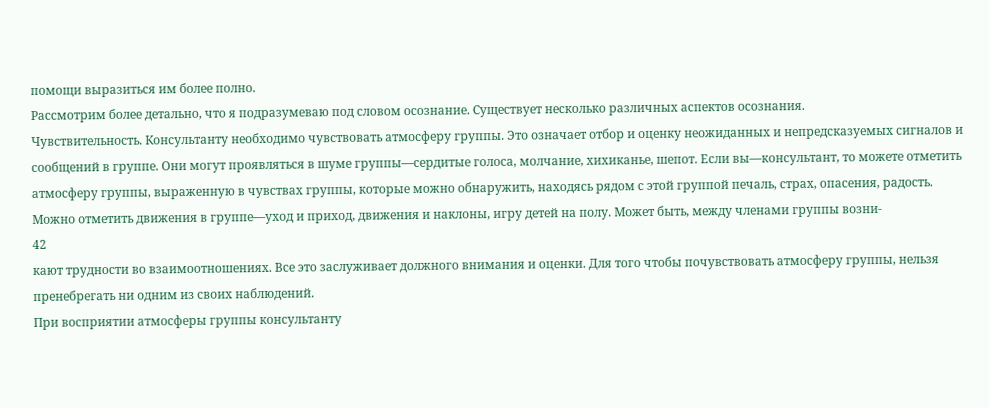помощи выразиться им более полно.
Рассмотрим более детально, что я подразумеваю под словом осознание. Существует несколько различных аспектов осознания.
Чувствительность. Консультанту необходимо чувствовать атмосферу группы. Это означает отбор и оценку неожиданных и непредсказуемых сигналов и сообщений в группе. Они могут проявляться в шуме группы—сердитые голоса, молчание, хихиканье, шепот. Если вы—консультант, то можете отметить атмосферу группы, выраженную в чувствах группы, которые можно обнаружить, находясь рядом с этой группой печаль, страх, опасения, радость. Можно отметить движения в группе—уход и приход, движения и наклоны, игру детей на полу. Может быть, между членами группы возни-
42
кают трудности во взаимоотношениях. Все это заслуживает должного внимания и оценки. Для того чтобы почувствовать атмосферу группы, нельзя пренебрегать ни одним из своих наблюдений.
При восприятии атмосферы группы консультанту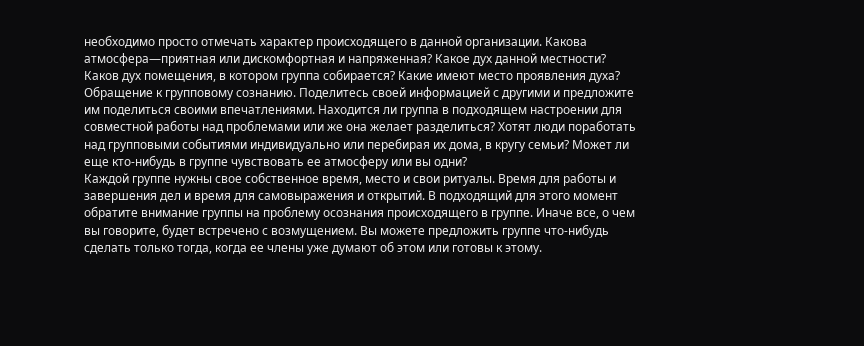необходимо просто отмечать характер происходящего в данной организации. Какова атмосфера—приятная или дискомфортная и напряженная? Какое дух данной местности? Каков дух помещения, в котором группа собирается? Какие имеют место проявления духа?
Обращение к групповому сознанию. Поделитесь своей информацией с другими и предложите им поделиться своими впечатлениями. Находится ли группа в подходящем настроении для совместной работы над проблемами или же она желает разделиться? Хотят люди поработать над групповыми событиями индивидуально или перебирая их дома, в кругу семьи? Может ли еще кто-нибудь в группе чувствовать ее атмосферу или вы одни?
Каждой группе нужны свое собственное время, место и свои ритуалы. Время для работы и завершения дел и время для самовыражения и открытий. В подходящий для этого момент обратите внимание группы на проблему осознания происходящего в группе. Иначе все, о чем вы говорите, будет встречено с возмущением. Вы можете предложить группе что-нибудь сделать только тогда, когда ее члены уже думают об этом или готовы к этому.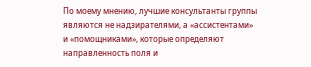По моему мнению, лучшие консультанты группы являются не надзирателями, а «ассистентами» и «помощниками», которые определяют направленность поля и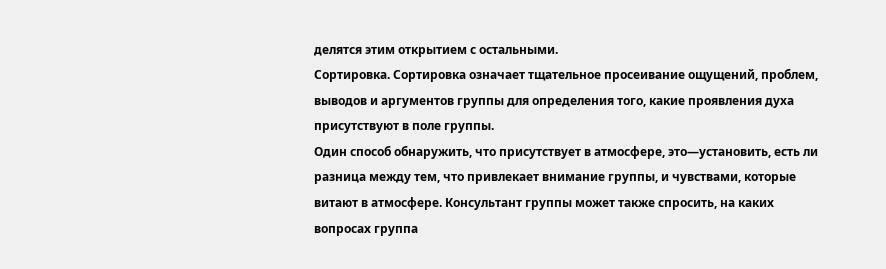делятся этим открытием с остальными.
Сортировка. Сортировка означает тщательное просеивание ощущений, проблем, выводов и аргументов группы для определения того, какие проявления духа присутствуют в поле группы.
Один способ обнаружить, что присутствует в атмосфере, это—установить, есть ли разница между тем, что привлекает внимание группы, и чувствами, которые витают в атмосфере. Консультант группы может также спросить, на каких вопросах группа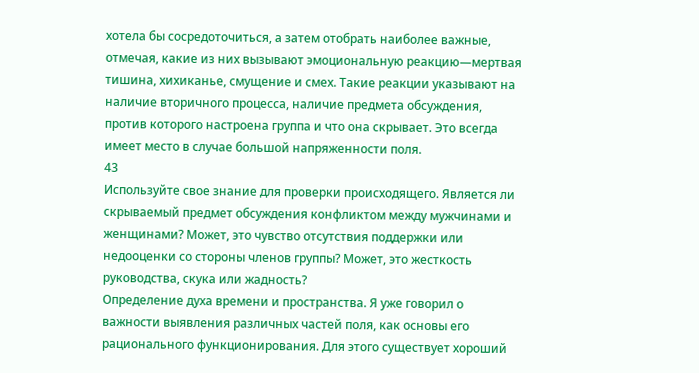хотела бы сосредоточиться, а затем отобрать наиболее важные, отмечая, какие из них вызывают эмоциональную реакцию—мертвая тишина, хихиканье, смущение и смех. Такие реакции указывают на наличие вторичного процесса, наличие предмета обсуждения, против которого настроена группа и что она скрывает. Это всегда имеет место в случае большой напряженности поля.
43
Используйте свое знание для проверки происходящего. Является ли скрываемый предмет обсуждения конфликтом между мужчинами и женщинами? Может, это чувство отсутствия поддержки или недооценки со стороны членов группы? Может, это жесткость руководства, скука или жадность?
Определение духа времени и пространства. Я уже говорил о важности выявления различных частей поля, как основы его рационального функционирования. Для этого существует хороший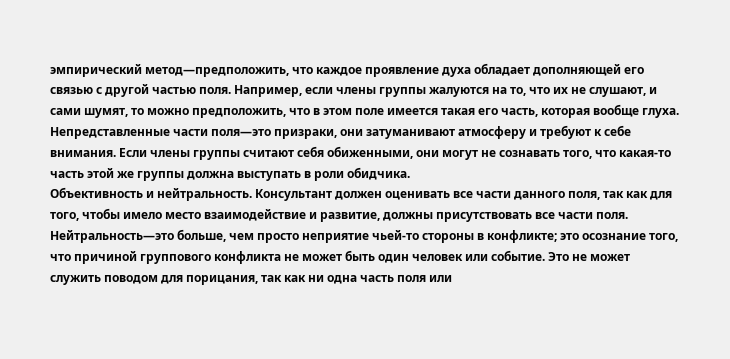эмпирический метод—предположить, что каждое проявление духа обладает дополняющей его связью с другой частью поля. Например, если члены группы жалуются на то, что их не слушают, и сами шумят, то можно предположить, что в этом поле имеется такая его часть, которая вообще глуха. Непредставленные части поля—это призраки, они затуманивают атмосферу и требуют к себе внимания. Если члены группы считают себя обиженными, они могут не сознавать того, что какая-то часть этой же группы должна выступать в роли обидчика.
Объективность и нейтральность. Консультант должен оценивать все части данного поля, так как для того, чтобы имело место взаимодействие и развитие, должны присутствовать все части поля. Нейтральность—это больше, чем просто неприятие чьей-то стороны в конфликте; это осознание того, что причиной группового конфликта не может быть один человек или событие. Это не может служить поводом для порицания, так как ни одна часть поля или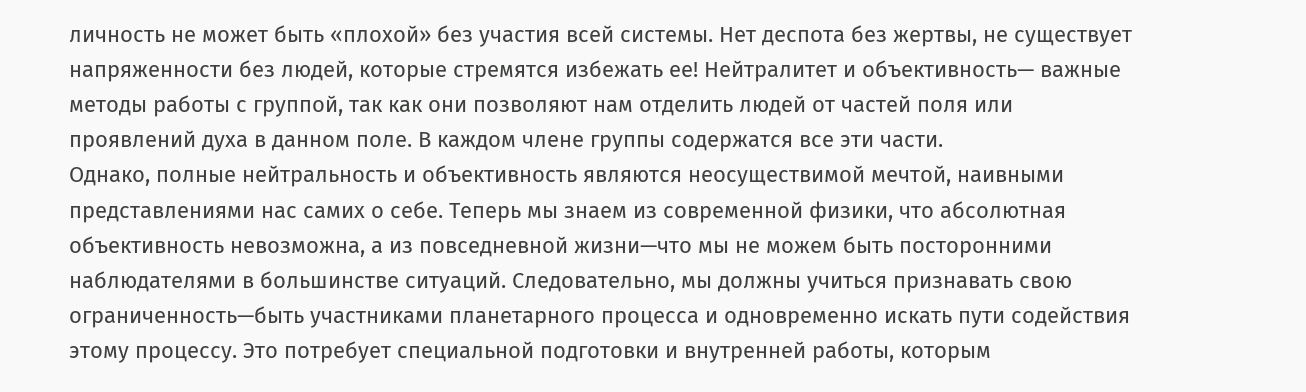личность не может быть «плохой» без участия всей системы. Нет деспота без жертвы, не существует напряженности без людей, которые стремятся избежать ее! Нейтралитет и объективность— важные методы работы с группой, так как они позволяют нам отделить людей от частей поля или проявлений духа в данном поле. В каждом члене группы содержатся все эти части.
Однако, полные нейтральность и объективность являются неосуществимой мечтой, наивными представлениями нас самих о себе. Теперь мы знаем из современной физики, что абсолютная объективность невозможна, а из повседневной жизни—что мы не можем быть посторонними наблюдателями в большинстве ситуаций. Следовательно, мы должны учиться признавать свою ограниченность—быть участниками планетарного процесса и одновременно искать пути содействия этому процессу. Это потребует специальной подготовки и внутренней работы, которым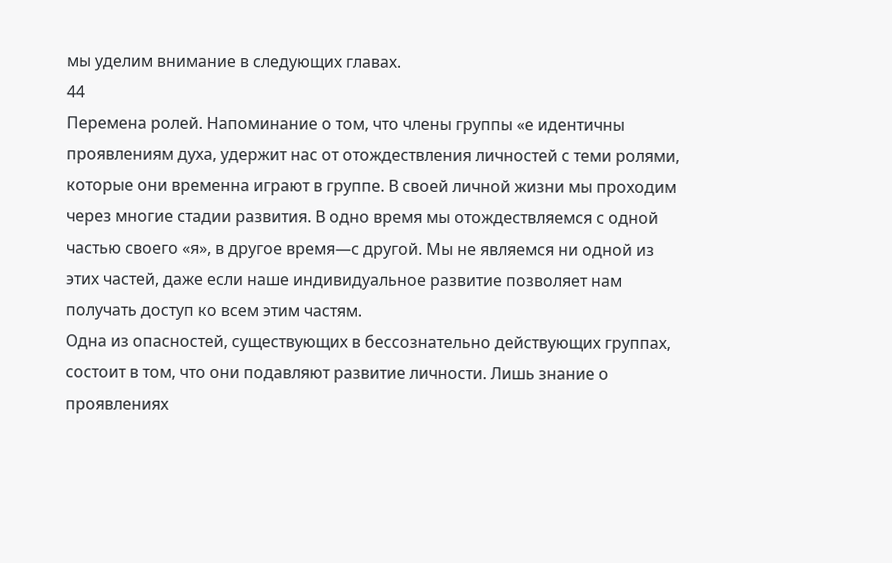мы уделим внимание в следующих главах.
44
Перемена ролей. Напоминание о том, что члены группы «е идентичны проявлениям духа, удержит нас от отождествления личностей с теми ролями, которые они временна играют в группе. В своей личной жизни мы проходим через многие стадии развития. В одно время мы отождествляемся с одной частью своего «я», в другое время—с другой. Мы не являемся ни одной из этих частей, даже если наше индивидуальное развитие позволяет нам получать доступ ко всем этим частям.
Одна из опасностей, существующих в бессознательно действующих группах, состоит в том, что они подавляют развитие личности. Лишь знание о проявлениях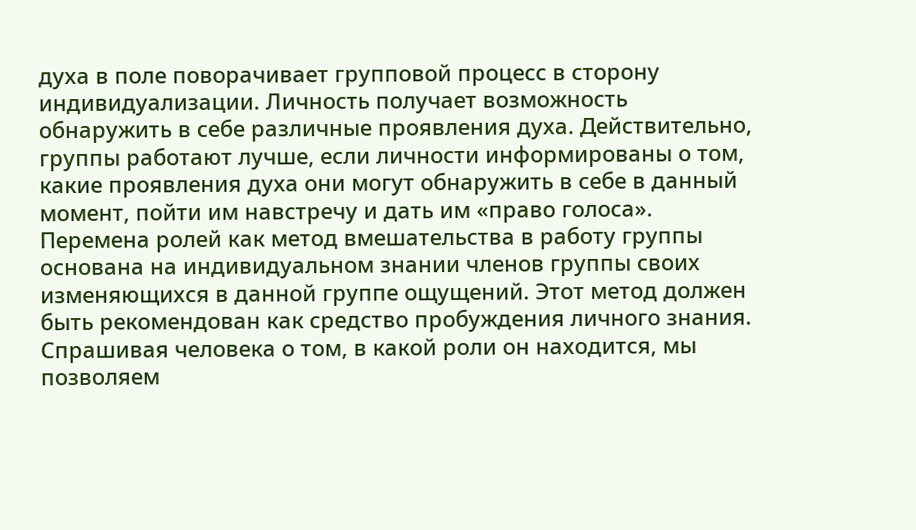духа в поле поворачивает групповой процесс в сторону индивидуализации. Личность получает возможность обнаружить в себе различные проявления духа. Действительно, группы работают лучше, если личности информированы о том, какие проявления духа они могут обнаружить в себе в данный момент, пойти им навстречу и дать им «право голоса».
Перемена ролей как метод вмешательства в работу группы основана на индивидуальном знании членов группы своих изменяющихся в данной группе ощущений. Этот метод должен быть рекомендован как средство пробуждения личного знания. Спрашивая человека о том, в какой роли он находится, мы позволяем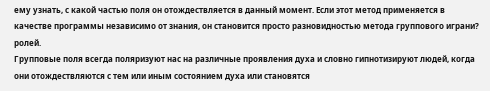ему узнать, с какой частью поля он отождествляется в данный момент. Если этот метод применяется в качестве программы независимо от знания, он становится просто разновидностью метода группового играни? ролей.
Групповые поля всегда поляризуют нас на различные проявления духа и словно гипнотизируют людей, когда они отождествляются с тем или иным состоянием духа или становятся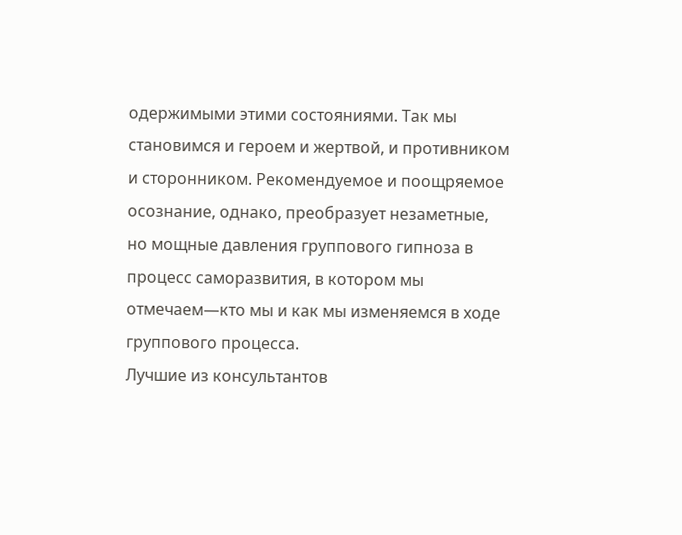одержимыми этими состояниями. Так мы становимся и героем и жертвой, и противником и сторонником. Рекомендуемое и поощряемое осознание, однако, преобразует незаметные, но мощные давления группового гипноза в процесс саморазвития, в котором мы отмечаем—кто мы и как мы изменяемся в ходе группового процесса.
Лучшие из консультантов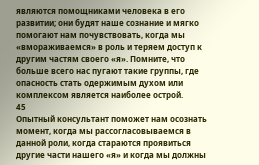являются помощниками человека в его развитии; они будят наше сознание и мягко помогают нам почувствовать, когда мы «вмораживаемся» в роль и теряем доступ к другим частям своего «я». Помните, что больше всего нас пугают такие группы, где опасность стать одержимым духом или комплексом является наиболее острой.
45
Опытный консультант поможет нам осознать момент, когда мы рассогласовываемся в данной роли, когда стараются проявиться другие части нашего «я» и когда мы должны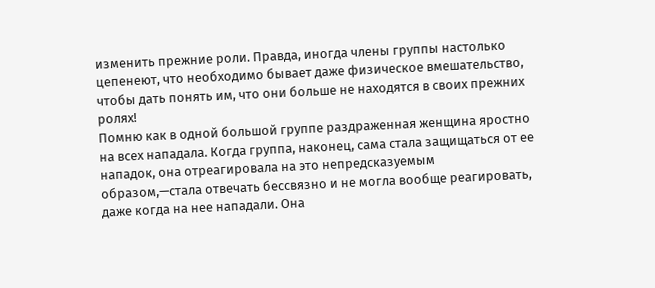изменить прежние роли. Правда, иногда члены группы настолько цепенеют, что необходимо бывает даже физическое вмешательство, чтобы дать понять им, что они больше не находятся в своих прежних ролях!
Помню как в одной большой группе раздраженная женщина яростно на всех нападала. Когда группа, наконец, сама стала защищаться от ее нападок, она отреагировала на это непредсказуемым образом,—стала отвечать бессвязно и не могла вообще реагировать, даже когда на нее нападали. Она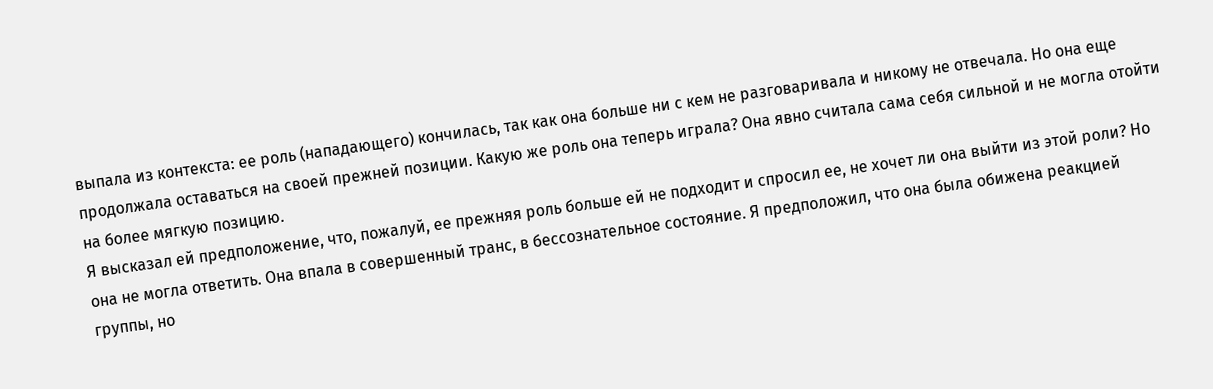выпала из контекста: ее роль (нападающего) кончилась, так как она больше ни с кем не разговаривала и никому не отвечала. Но она еще продолжала оставаться на своей прежней позиции. Какую же роль она теперь играла? Она явно считала сама себя сильной и не могла отойти на более мягкую позицию.
Я высказал ей предположение, что, пожалуй, ее прежняя роль больше ей не подходит и спросил ее, не хочет ли она выйти из этой роли? Но она не могла ответить. Она впала в совершенный транс, в бессознательное состояние. Я предположил, что она была обижена реакцией группы, но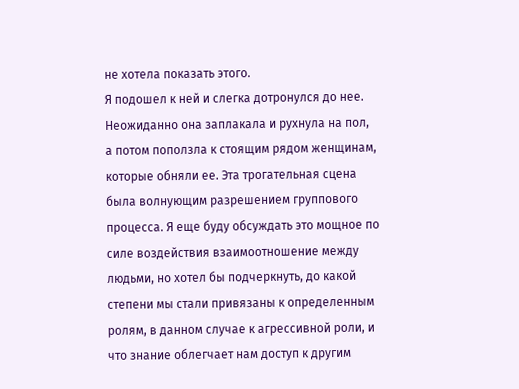не хотела показать этого.
Я подошел к ней и слегка дотронулся до нее. Неожиданно она заплакала и рухнула на пол, а потом поползла к стоящим рядом женщинам, которые обняли ее. Эта трогательная сцена была волнующим разрешением группового процесса. Я еще буду обсуждать это мощное по силе воздействия взаимоотношение между людьми, но хотел бы подчеркнуть, до какой степени мы стали привязаны к определенным ролям, в данном случае к агрессивной роли, и что знание облегчает нам доступ к другим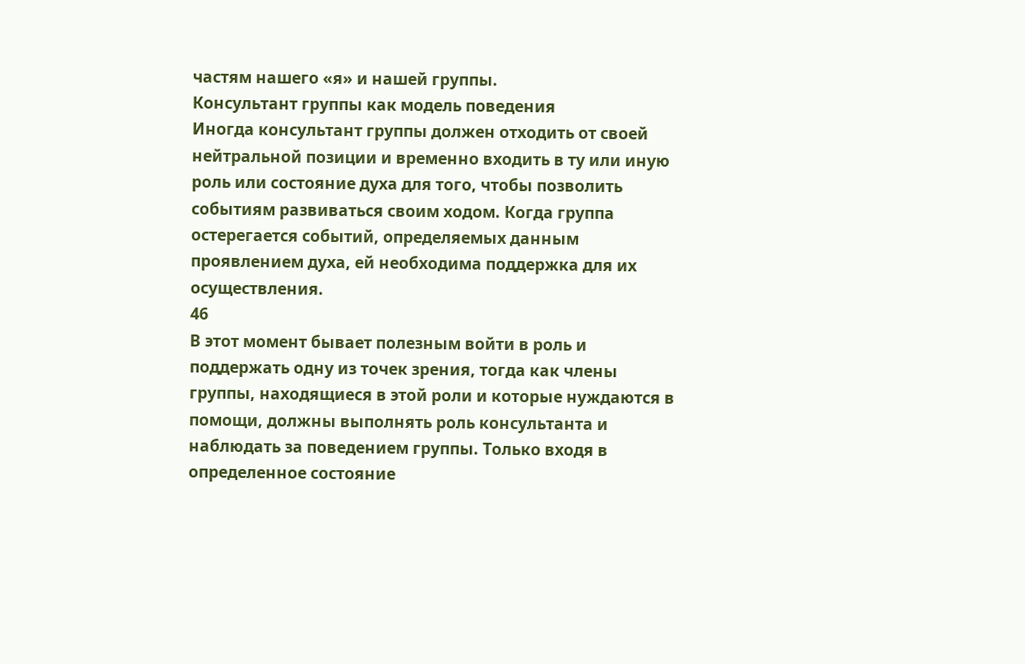частям нашего «я» и нашей группы.
Консультант группы как модель поведения
Иногда консультант группы должен отходить от своей нейтральной позиции и временно входить в ту или иную роль или состояние духа для того, чтобы позволить событиям развиваться своим ходом. Когда группа остерегается событий, определяемых данным проявлением духа, ей необходима поддержка для их осуществления.
46
В этот момент бывает полезным войти в роль и поддержать одну из точек зрения, тогда как члены группы, находящиеся в этой роли и которые нуждаются в помощи, должны выполнять роль консультанта и наблюдать за поведением группы. Только входя в определенное состояние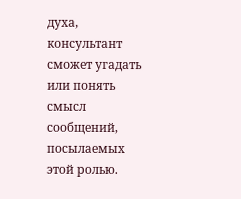духа, консультант сможет угадать или понять смысл сообщений, посылаемых этой ролью.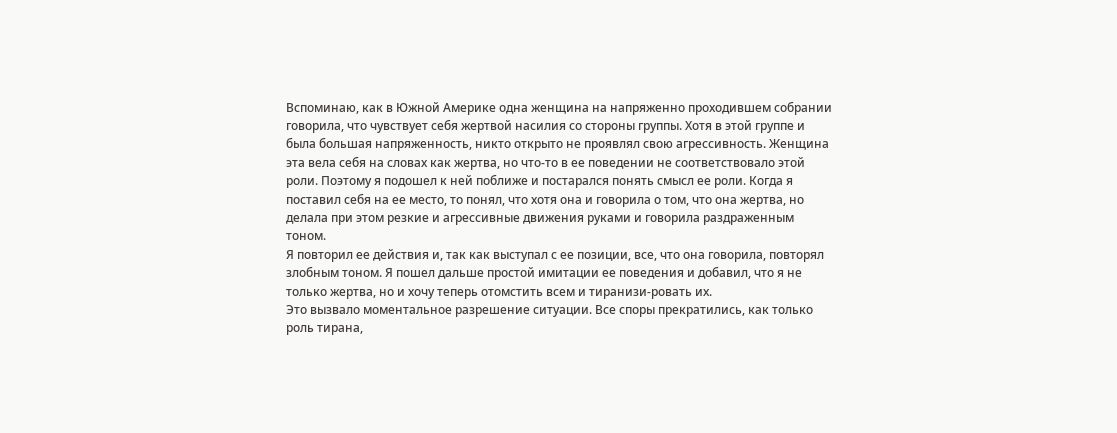Вспоминаю, как в Южной Америке одна женщина на напряженно проходившем собрании говорила, что чувствует себя жертвой насилия со стороны группы. Хотя в этой группе и была большая напряженность, никто открыто не проявлял свою агрессивность. Женщина эта вела себя на словах как жертва, но что-то в ее поведении не соответствовало этой роли. Поэтому я подошел к ней поближе и постарался понять смысл ее роли. Когда я поставил себя на ее место, то понял, что хотя она и говорила о том, что она жертва, но делала при этом резкие и агрессивные движения руками и говорила раздраженным тоном.
Я повторил ее действия и, так как выступал с ее позиции, все, что она говорила, повторял злобным тоном. Я пошел дальше простой имитации ее поведения и добавил, что я не только жертва, но и хочу теперь отомстить всем и тиранизи-ровать их.
Это вызвало моментальное разрешение ситуации. Все споры прекратились, как только роль тирана,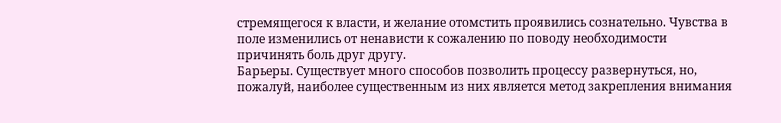стремящегося к власти, и желание отомстить проявились сознательно. Чувства в поле изменились от ненависти к сожалению по поводу необходимости причинять боль друг другу.
Барьеры. Существует много способов позволить процессу развернуться, но, пожалуй, наиболее существенным из них является метод закрепления внимания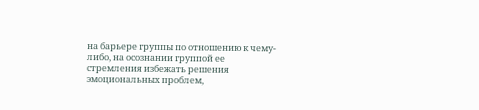на барьере группы по отношению к чему-либо, на осознании группой ее стремления избежать решения эмоциональных проблем,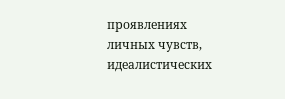проявлениях личных чувств, идеалистических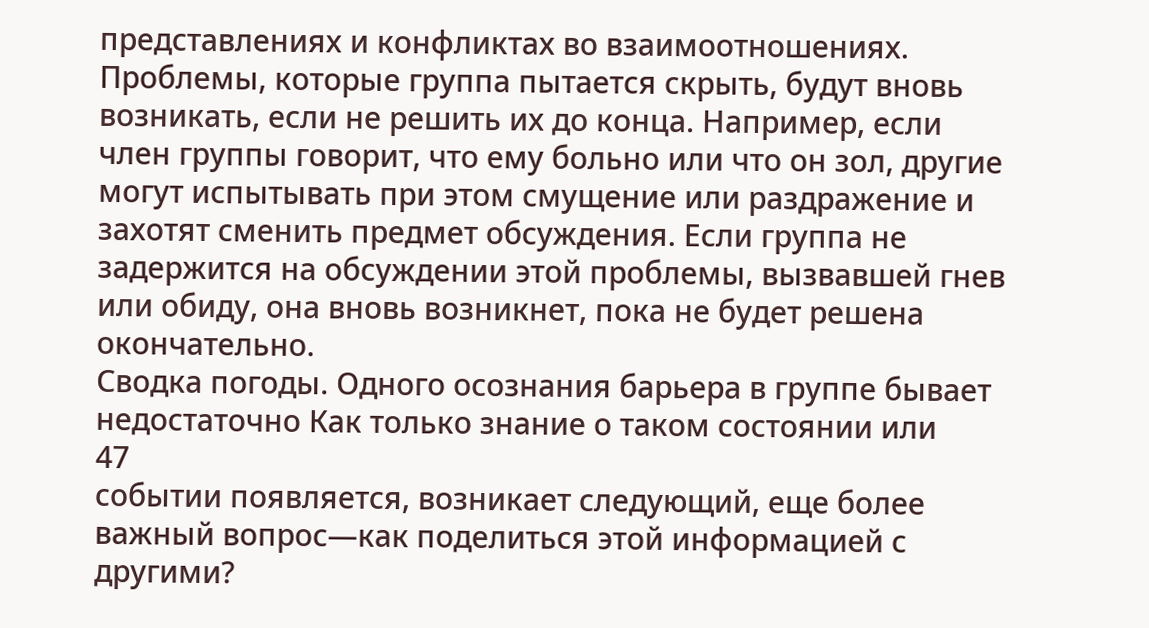представлениях и конфликтах во взаимоотношениях.
Проблемы, которые группа пытается скрыть, будут вновь возникать, если не решить их до конца. Например, если член группы говорит, что ему больно или что он зол, другие могут испытывать при этом смущение или раздражение и захотят сменить предмет обсуждения. Если группа не задержится на обсуждении этой проблемы, вызвавшей гнев или обиду, она вновь возникнет, пока не будет решена окончательно.
Сводка погоды. Одного осознания барьера в группе бывает недостаточно Как только знание о таком состоянии или
47
событии появляется, возникает следующий, еще более важный вопрос—как поделиться этой информацией с другими?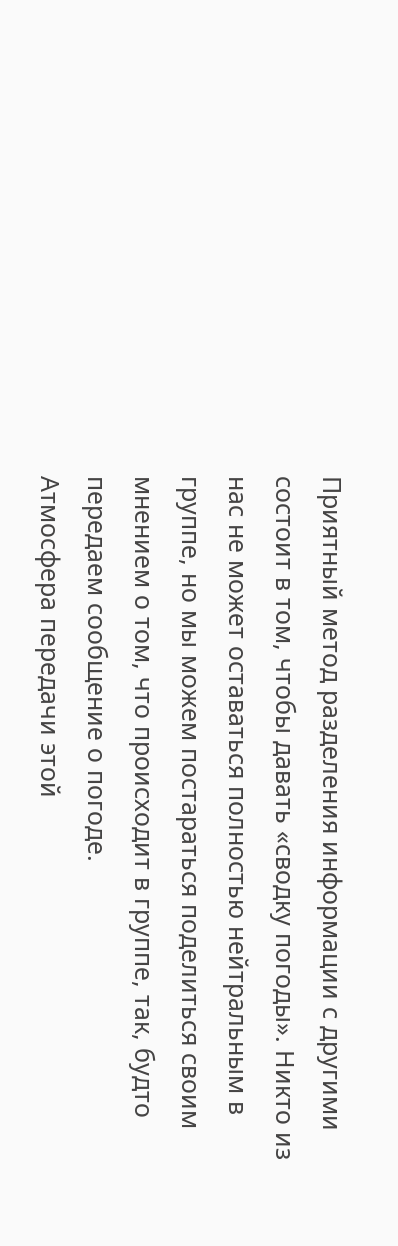Приятный метод разделения информации с другими состоит в том, чтобы давать «сводку погоды». Никто из нас не может оставаться полностью нейтральным в группе, но мы можем постараться поделиться своим мнением о том, что происходит в группе, так, будто передаем сообщение о погоде.
Атмосфера передачи этой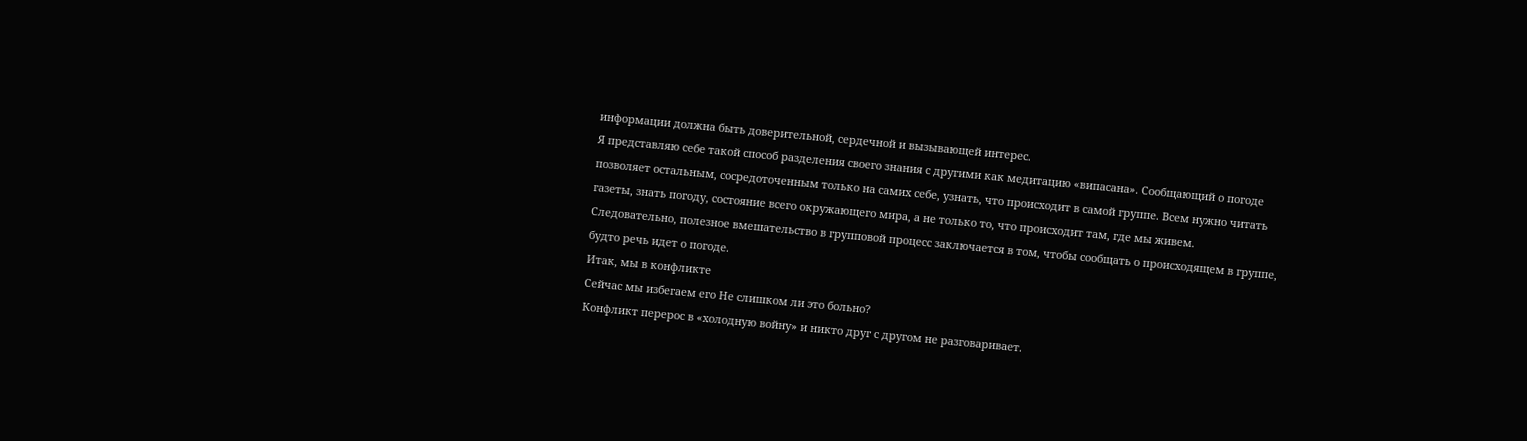информации должна быть доверительной, сердечной и вызывающей интерес.
Я представляю себе такой способ разделения своего знания с другими как медитацию «випасана». Сообщающий о погоде позволяет остальным, сосредоточенным только на самих себе, узнать, что происходит в самой группе. Всем нужно читать газеты, знать погоду, состояние всего окружающего мира, а не только то, что происходит там, где мы живем.
Следовательно, полезное вмешательство в групповой процесс заключается в том, чтобы сообщать о происходящем в группе, будто речь идет о погоде.
Итак, мы в конфликте
Сейчас мы избегаем его Не слишком ли это больно?
Конфликт перерос в «холодную войну» и никто друг с другом не разговаривает.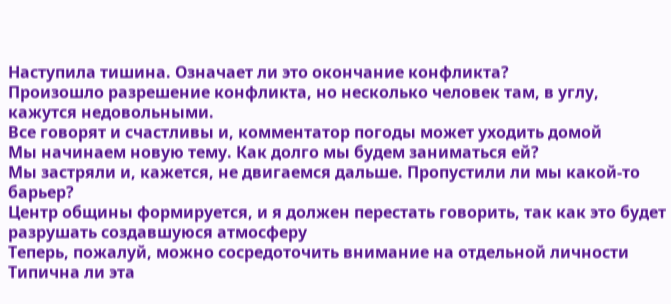Наступила тишина. Означает ли это окончание конфликта?
Произошло разрешение конфликта, но несколько человек там, в углу, кажутся недовольными.
Все говорят и счастливы и, комментатор погоды может уходить домой
Мы начинаем новую тему. Как долго мы будем заниматься ей?
Мы застряли и, кажется, не двигаемся дальше. Пропустили ли мы какой-то барьер?
Центр общины формируется, и я должен перестать говорить, так как это будет разрушать создавшуюся атмосферу
Теперь, пожалуй, можно сосредоточить внимание на отдельной личности Типична ли эта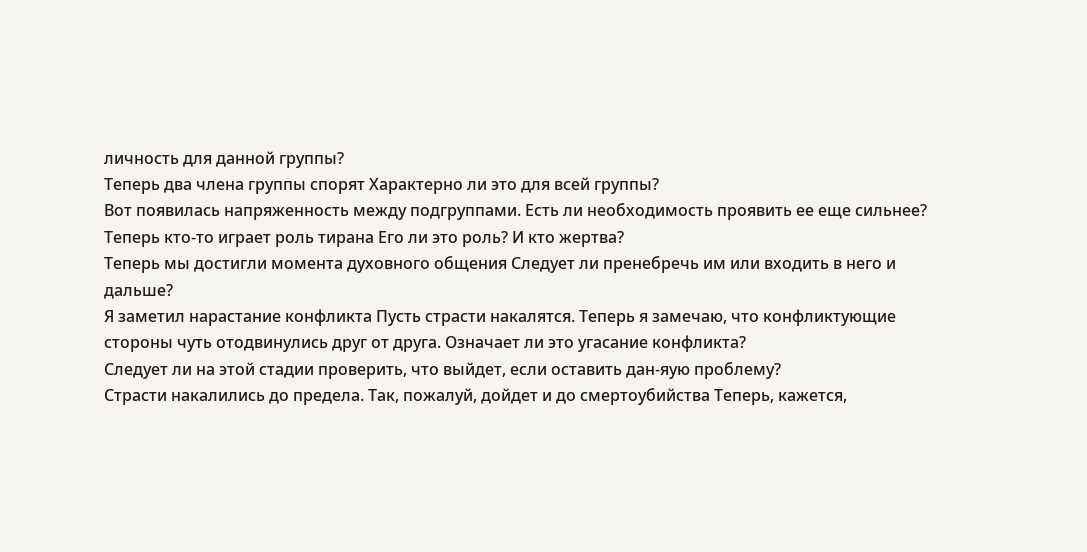личность для данной группы?
Теперь два члена группы спорят Характерно ли это для всей группы?
Вот появилась напряженность между подгруппами. Есть ли необходимость проявить ее еще сильнее?
Теперь кто-то играет роль тирана Его ли это роль? И кто жертва?
Теперь мы достигли момента духовного общения Следует ли пренебречь им или входить в него и дальше?
Я заметил нарастание конфликта Пусть страсти накалятся. Теперь я замечаю, что конфликтующие стороны чуть отодвинулись друг от друга. Означает ли это угасание конфликта?
Следует ли на этой стадии проверить, что выйдет, если оставить дан-яую проблему?
Страсти накалились до предела. Так, пожалуй, дойдет и до смертоубийства Теперь, кажется,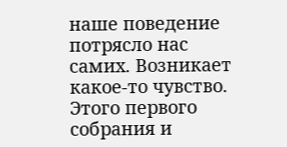наше поведение потрясло нас самих. Возникает какое-то чувство.
Этого первого собрания и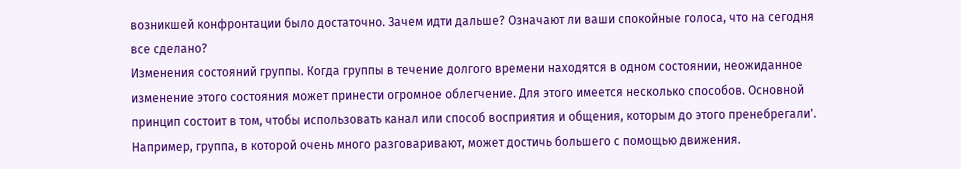возникшей конфронтации было достаточно. Зачем идти дальше? Означают ли ваши спокойные голоса, что на сегодня все сделано?
Изменения состояний группы. Когда группы в течение долгого времени находятся в одном состоянии, неожиданное изменение этого состояния может принести огромное облегчение. Для этого имеется несколько способов. Основной принцип состоит в том, чтобы использовать канал или способ восприятия и общения, которым до этого пренебрегали'. Например, группа, в которой очень много разговаривают, может достичь большего с помощью движения.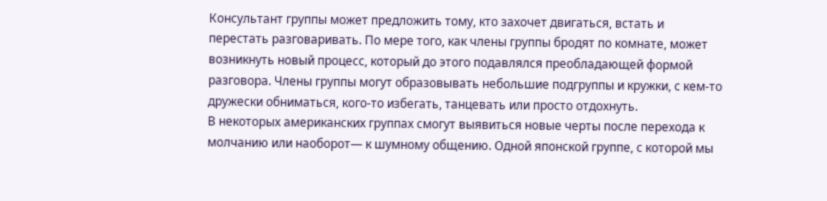Консультант группы может предложить тому, кто захочет двигаться, встать и перестать разговаривать. По мере того, как члены группы бродят по комнате, может возникнуть новый процесс, который до этого подавлялся преобладающей формой разговора. Члены группы могут образовывать небольшие подгруппы и кружки, с кем-то дружески обниматься, кого-то избегать, танцевать или просто отдохнуть.
В некоторых американских группах смогут выявиться новые черты после перехода к молчанию или наоборот— к шумному общению. Одной японской группе, с которой мы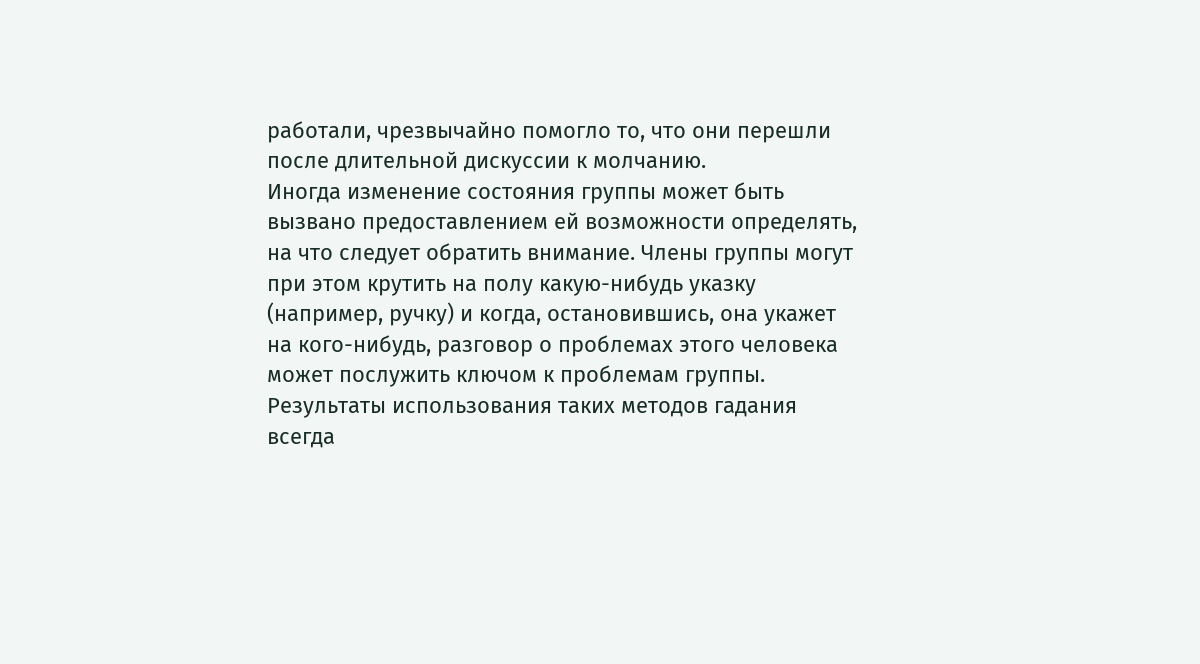работали, чрезвычайно помогло то, что они перешли после длительной дискуссии к молчанию.
Иногда изменение состояния группы может быть вызвано предоставлением ей возможности определять, на что следует обратить внимание. Члены группы могут при этом крутить на полу какую-нибудь указку (например, ручку) и когда, остановившись, она укажет на кого-нибудь, разговор о проблемах этого человека может послужить ключом к проблемам группы.
Результаты использования таких методов гадания всегда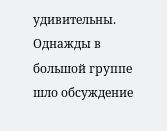удивительны. Однажды в большой группе шло обсуждение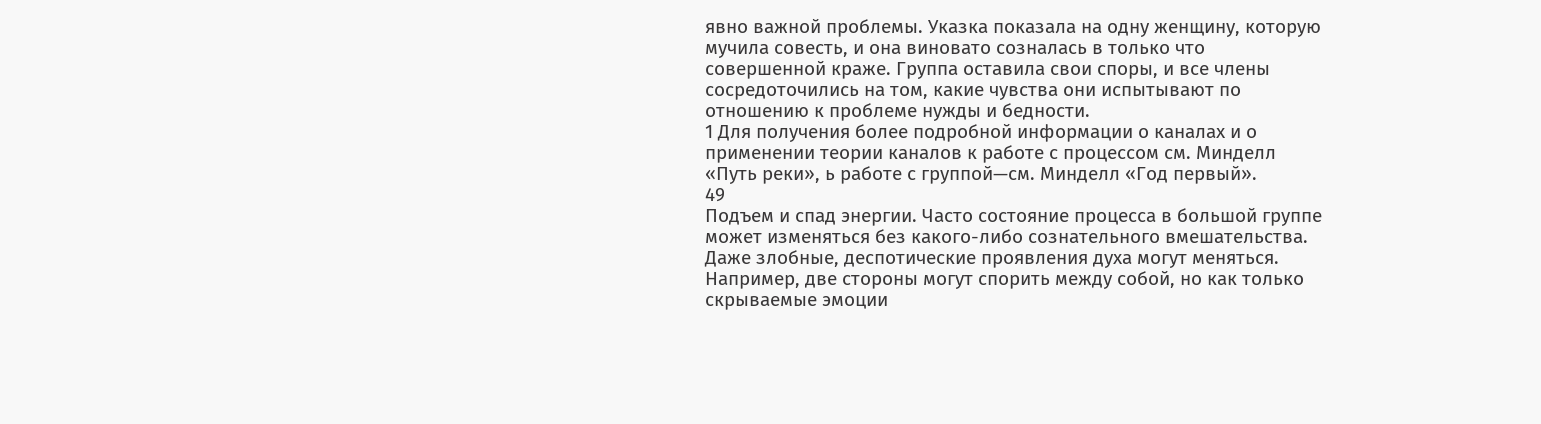явно важной проблемы. Указка показала на одну женщину, которую мучила совесть, и она виновато созналась в только что совершенной краже. Группа оставила свои споры, и все члены сосредоточились на том, какие чувства они испытывают по отношению к проблеме нужды и бедности.
1 Для получения более подробной информации о каналах и о применении теории каналов к работе с процессом см. Минделл «Путь реки», ь работе с группой—см. Минделл «Год первый».
49
Подъем и спад энергии. Часто состояние процесса в большой группе может изменяться без какого-либо сознательного вмешательства. Даже злобные, деспотические проявления духа могут меняться. Например, две стороны могут спорить между собой, но как только скрываемые эмоции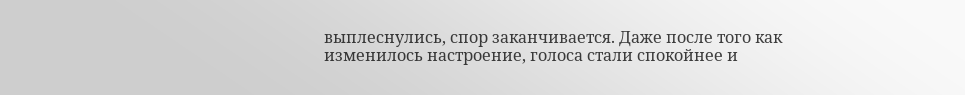выплеснулись, спор заканчивается. Даже после того как изменилось настроение, голоса стали спокойнее и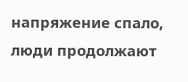напряжение спало, люди продолжают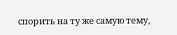спорить на ту же самую тему,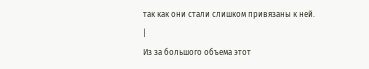так как они стали слишком привязаны к ней.
|
Из за большого объема этот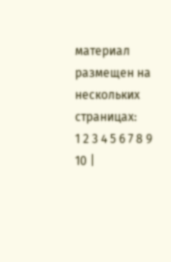материал размещен на нескольких страницах:
1 2 3 4 5 6 7 8 9 10 |